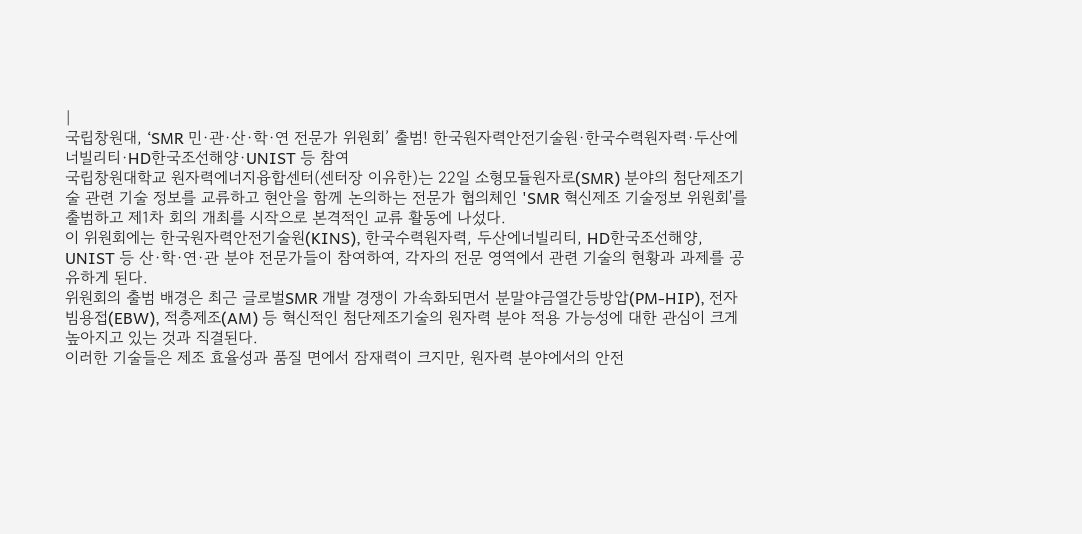|
국립창원대, ‘SMR 민·관·산·학·연 전문가 위원회’ 출범! 한국원자력안전기술원·한국수력원자력·두산에너빌리티·HD한국조선해양·UNIST 등 참여
국립창원대학교 원자력에너지융합센터(센터장 이유한)는 22일 소형모듈원자로(SMR) 분야의 첨단제조기술 관련 기술 정보를 교류하고 현안을 함께 논의하는 전문가 협의체인 'SMR 혁신제조 기술정보 위원회'를 출범하고 제1차 회의 개최를 시작으로 본격적인 교류 활동에 나섰다.
이 위원회에는 한국원자력안전기술원(KINS), 한국수력원자력, 두산에너빌리티, HD한국조선해양, UNIST 등 산·학·연·관 분야 전문가들이 참여하여, 각자의 전문 영역에서 관련 기술의 현황과 과제를 공유하게 된다.
위원회의 출범 배경은 최근 글로벌SMR 개발 경쟁이 가속화되면서 분말야금열간등방압(PM-HIP), 전자빔용접(EBW), 적층제조(AM) 등 혁신적인 첨단제조기술의 원자력 분야 적용 가능성에 대한 관심이 크게 높아지고 있는 것과 직결된다.
이러한 기술들은 제조 효율성과 품질 면에서 잠재력이 크지만, 원자력 분야에서의 안전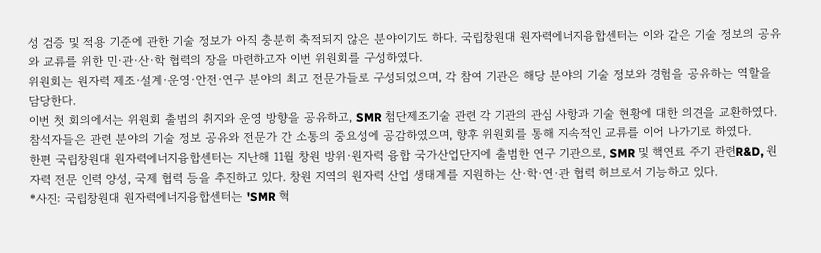성 검증 및 적용 기준에 관한 기술 정보가 아직 충분히 축적되지 않은 분야이기도 하다. 국립창원대 원자력에너지융합센터는 이와 같은 기술 정보의 공유와 교류를 위한 민·관·산·학 협력의 장을 마련하고자 이번 위원회를 구성하였다.
위원회는 원자력 제조·설계·운영·안전·연구 분야의 최고 전문가들로 구성되었으며, 각 참여 기관은 해당 분야의 기술 정보와 경험을 공유하는 역할을 담당한다.
이번 첫 회의에서는 위원회 출범의 취지와 운영 방향을 공유하고, SMR 첨단제조기술 관련 각 기관의 관심 사항과 기술 현황에 대한 의견을 교환하였다. 참석자들은 관련 분야의 기술 정보 공유와 전문가 간 소통의 중요성에 공감하였으며, 향후 위원회를 통해 지속적인 교류를 이어 나가기로 하였다.
한편 국립창원대 원자력에너지융합센터는 지난해 11월 창원 방위·원자력 융합 국가산업단지에 출범한 연구 기관으로, SMR 및 핵연료 주기 관련R&D, 원자력 전문 인력 양성, 국제 협력 등을 추진하고 있다. 창원 지역의 원자력 산업 생태계를 지원하는 산·학·연·관 협력 허브로서 기능하고 있다.
*사진: 국립창원대 원자력에너지융합센터는 'SMR 혁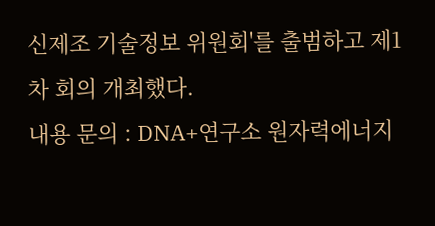신제조 기술정보 위원회'를 출범하고 제1차 회의 개최했다.
내용 문의 : DNA+연구소 원자력에너지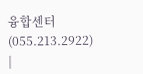융합센터(055.213.2922)
|